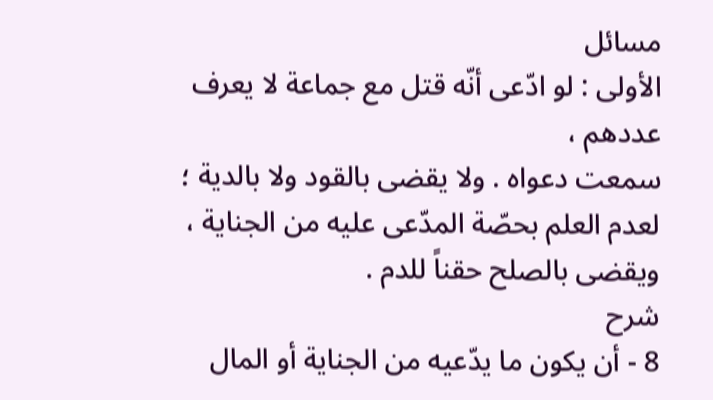مسائل
الأولى : لو ادّعى أنّه قتل مع جماعة لا يعرف عددهم ،
سمعت دعواه . ولا يقضى بالقود ولا بالدية ؛ لعدم العلم بحصّة المدّعى عليه من الجناية ، ويقضى بالصلح حقناً للدم .
شرح
8 - أن يكون ما يدّعيه من الجناية أو المال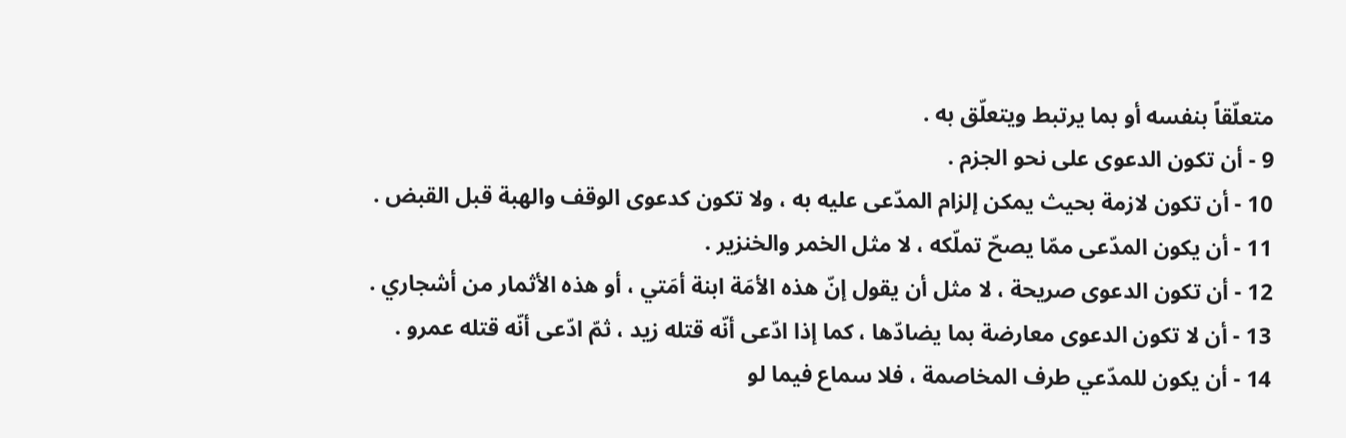متعلّقاً بنفسه أو بما يرتبط ويتعلّق به .
9 - أن تكون الدعوى على نحو الجزم .
10 - أن تكون لازمة بحيث يمكن إلزام المدّعى عليه به ، ولا تكون كدعوى الوقف والهبة قبل القبض .
11 - أن يكون المدّعى ممّا يصحّ تملّكه ، لا مثل الخمر والخنزير .
12 - أن تكون الدعوى صريحة ، لا مثل أن يقول إنّ هذه الأمَة ابنة أمَتي ، أو هذه الأثمار من أشجاري .
13 - أن لا تكون الدعوى معارضة بما يضادّها ، كما إذا ادّعى أنّه قتله زيد ، ثمّ ادّعى أنّه قتله عمرو .
14 - أن يكون للمدّعي طرف المخاصمة ، فلا سماع فيما لو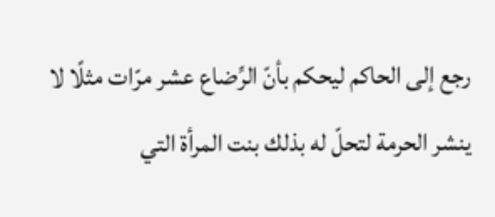رجع إلى الحاكم ليحكم بأنّ الرِّضاع عشر مرّات مثلًا لا ينشر الحرمة لتحلّ له بذلك بنت المرأة التي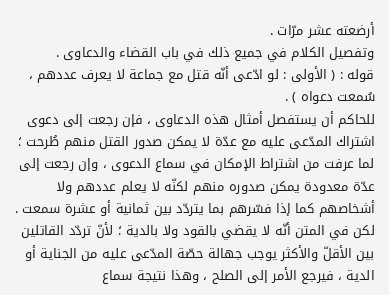أرضعته عشر مرّات .
وتفصيل الكلام في جميع ذلك في باب القضاء والدعاوى .
قوله : ( الأولى : لو ادّعى أنّه قتل مع جماعة لا يعرف عددهم ، سُمعت دعواه ) .
للحاكم أن يستفصل أمثال هذه الدعاوى ، فإن رجعت إلى دعوى اشتراك المدّعى عليه مع عدّة لا يمكن صدور القتل منهم طُرحت ؛ لما عرفت من اشتراط الإمكان في سماع الدعوى ، وإن رجعت إلى عدّة معدودة يمكن صدوره منهم لكنّه لا يعلم عددهم ولا أشخاصهم كما إذا فسّرهم بما يتردّد بين ثمانية أو عشرة سمعت . لكن في المتن أنّه لا يقضي بالقود ولا بالدية ؛ لأنّ تردّد القاتلين بين الأقلّ والأكثر يوجب جهالة حصّة المدّعى عليه من الجناية أو الدية ، فيرجع الأمر إلى الصلح ، وهذا نتيجة سماع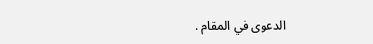الدعوى في المقام .